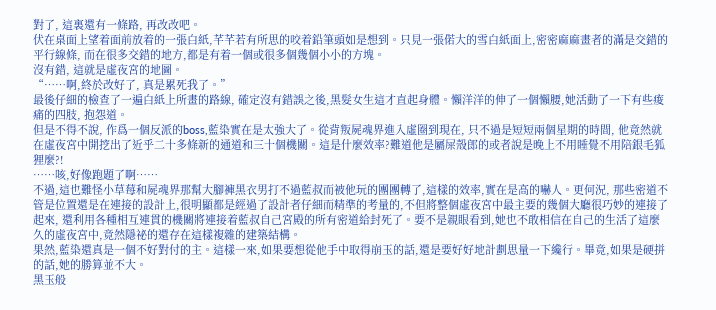對了, 這裏還有一條路, 再改改吧。
伏在桌面上望着面前放着的一張白紙,芊芊若有所思的咬着鉛筆頭如是想到。只見一張偌大的雪白紙面上,密密麻麻畫者的滿是交錯的平行線條, 而在很多交錯的地方,都是有着一個或很多個幾個小小的方塊。
沒有錯, 這就是虛夜宮的地圖。
“……啊,終於改好了, 真是累死我了。”
最後仔細的檢查了一遍白紙上所畫的路線, 確定沒有錯誤之後,黑髮女生這才直起身體。懶洋洋的伸了一個懶腰,她活動了一下有些痠痛的四肢, 抱怨道。
但是不得不說, 作爲一個反派的boss,藍染實在是太強大了。從背叛屍魂界進入虛圈到現在, 只不過是短短兩個星期的時間, 他竟然就在虛夜宮中開挖出了近乎二十多條新的通道和三十個機關。這是什麼效率?難道他是屬屎殼郎的或者說是晚上不用睡覺不用陪銀毛狐狸麼?!
……咳,好像跑題了啊……
不過,這也難怪小草莓和屍魂界那幫大腳褲黑衣男打不過藍叔而被他玩的團團轉了,這樣的效率,實在是高的嚇人。更何況, 那些密道不管是位置還是在連接的設計上,很明顯都是經過了設計者仔細而精準的考量的,不但將整個虛夜宮中最主要的幾個大廳很巧妙的連接了起來, 還利用各種相互連貫的機關將連接着藍叔自己宮殿的所有密道給封死了。要不是親眼看到,她也不敢相信在自己的生活了這麼久的虛夜宮中,竟然隱祕的還存在這樣複雜的建築結構。
果然,藍染還真是一個不好對付的主。這樣一來,如果要想從他手中取得崩玉的話,還是要好好地計劃思量一下纔行。畢竟,如果是硬拼的話,她的勝算並不大。
黑玉般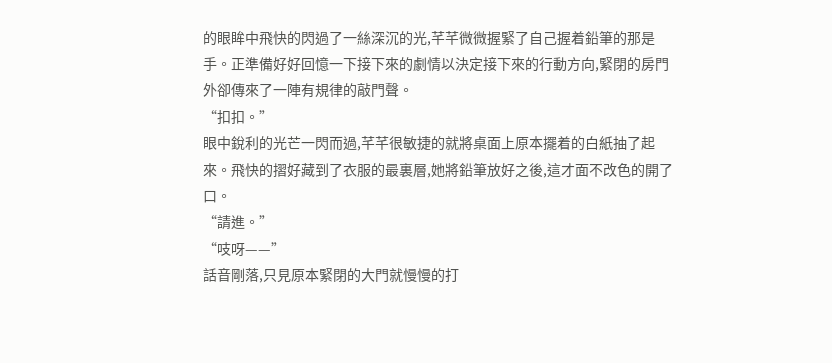的眼眸中飛快的閃過了一絲深沉的光,芊芊微微握緊了自己握着鉛筆的那是手。正準備好好回憶一下接下來的劇情以決定接下來的行動方向,緊閉的房門外卻傳來了一陣有規律的敲門聲。
“扣扣。”
眼中銳利的光芒一閃而過,芊芊很敏捷的就將桌面上原本擺着的白紙抽了起來。飛快的摺好藏到了衣服的最裏層,她將鉛筆放好之後,這才面不改色的開了口。
“請進。”
“吱呀——”
話音剛落,只見原本緊閉的大門就慢慢的打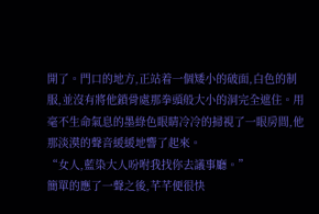開了。門口的地方,正站着一個矮小的破面,白色的制服,並沒有將他鎖骨處那拳頭般大小的洞完全遮住。用毫不生命氣息的墨綠色眼睛冷冷的掃視了一眼房間,他那淡漠的聲音緩緩地響了起來。
“女人,藍染大人吩咐我找你去議事廳。”
簡單的應了一聲之後,芊芊便很快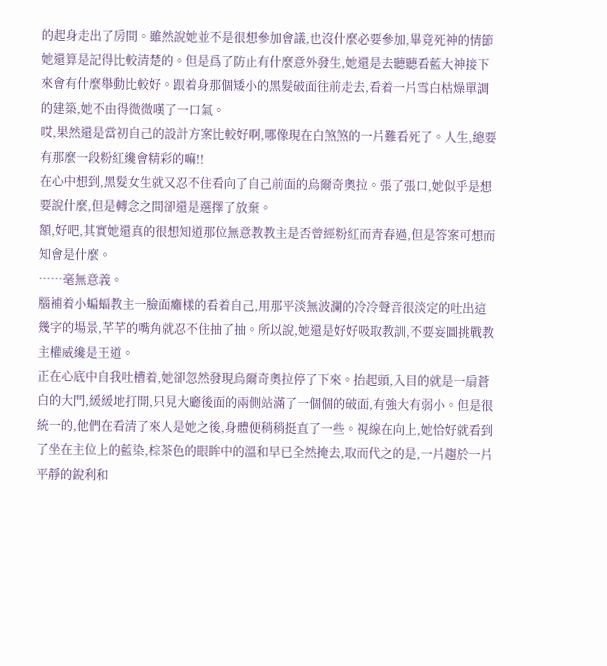的起身走出了房間。雖然說她並不是很想參加會議,也沒什麼必要參加,畢竟死神的情節她還算是記得比較清楚的。但是爲了防止有什麼意外發生,她還是去聽聽看藍大神接下來會有什麼舉動比較好。跟着身那個矮小的黑髮破面往前走去,看着一片雪白枯燥單調的建築,她不由得微微嘆了一口氣。
哎,果然還是當初自己的設計方案比較好啊,哪像現在白煞煞的一片難看死了。人生,總要有那麼一段粉紅纔會精彩的嘛!!
在心中想到,黑髮女生就又忍不住看向了自己前面的烏爾奇奧拉。張了張口,她似乎是想要說什麼,但是轉念之間卻還是選擇了放棄。
額,好吧,其實她還真的很想知道那位無意教教主是否曾經粉紅而青春過,但是答案可想而知會是什麼。
……毫無意義。
腦補着小蝙蝠教主一臉面癱樣的看着自己,用那平淡無波瀾的冷冷聲音很淡定的吐出這幾字的場景,芊芊的嘴角就忍不住抽了抽。所以說,她還是好好吸取教訓,不要妄圖挑戰教主權威纔是王道。
正在心底中自我吐槽着,她卻忽然發現烏爾奇奧拉停了下來。抬起頭,入目的就是一扇蒼白的大門,緩緩地打開,只見大廳後面的兩側站滿了一個個的破面,有強大有弱小。但是很統一的,他們在看清了來人是她之後,身體便稍稍挺直了一些。視線在向上,她恰好就看到了坐在主位上的藍染,棕茶色的眼眸中的溫和早已全然掩去,取而代之的是,一片趨於一片平靜的銳利和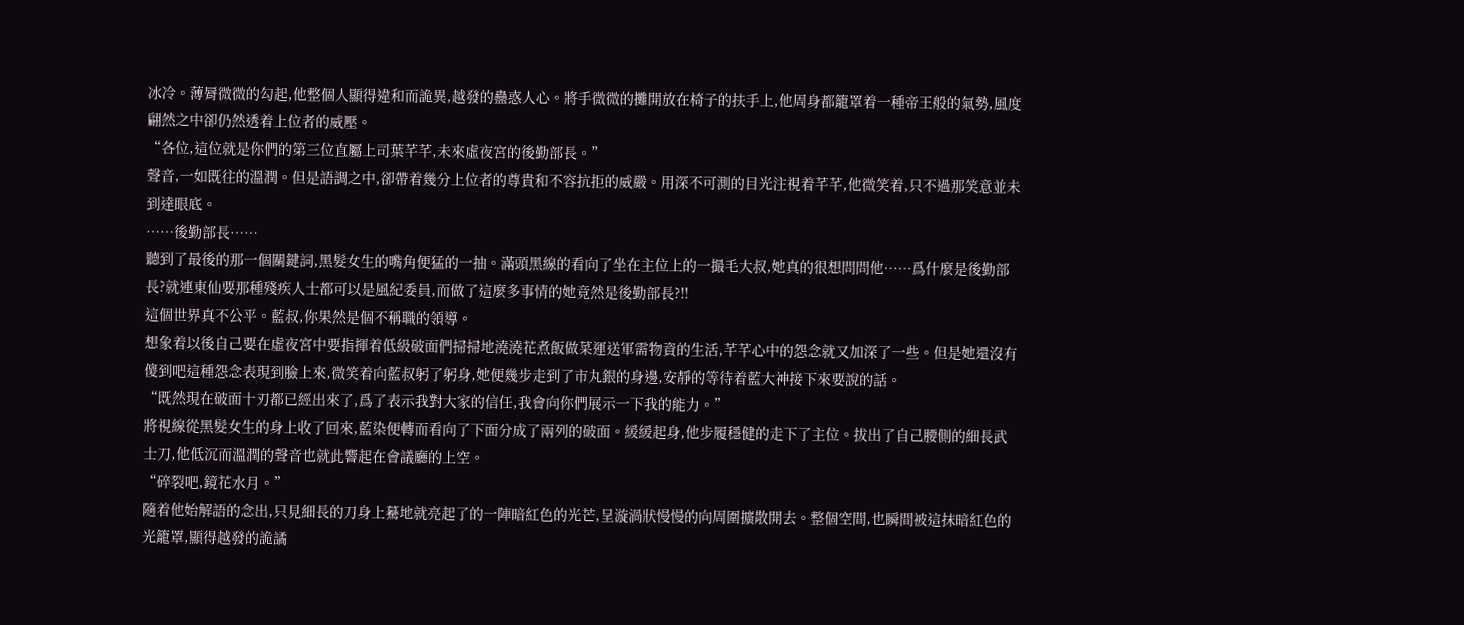冰冷。薄脣微微的勾起,他整個人顯得違和而詭異,越發的蠱惑人心。將手微微的攤開放在椅子的扶手上,他周身都籠罩着一種帝王般的氣勢,風度翩然之中卻仍然透着上位者的威壓。
“各位,這位就是你們的第三位直屬上司葉芊芊,未來虛夜宮的後勤部長。”
聲音,一如既往的溫潤。但是語調之中,卻帶着幾分上位者的尊貴和不容抗拒的威嚴。用深不可測的目光注視着芊芊,他微笑着,只不過那笑意並未到達眼底。
……後勤部長……
聽到了最後的那一個關鍵詞,黑髮女生的嘴角便猛的一抽。滿頭黑線的看向了坐在主位上的一撮毛大叔,她真的很想問問他……爲什麼是後勤部長?就連東仙要那種殘疾人士都可以是風紀委員,而做了這麼多事情的她竟然是後勤部長?!!
這個世界真不公平。藍叔,你果然是個不稱職的領導。
想象着以後自己要在虛夜宮中要指揮着低級破面們掃掃地澆澆花煮飯做菜運送軍需物資的生活,芊芊心中的怨念就又加深了一些。但是她還沒有傻到吧這種怨念表現到臉上來,微笑着向藍叔躬了躬身,她便幾步走到了市丸銀的身邊,安靜的等待着藍大神接下來要說的話。
“既然現在破面十刃都已經出來了,爲了表示我對大家的信任,我會向你們展示一下我的能力。”
將視線從黑髮女生的身上收了回來,藍染便轉而看向了下面分成了兩列的破面。緩緩起身,他步履穩健的走下了主位。拔出了自己腰側的細長武士刀,他低沉而溫潤的聲音也就此響起在會議廳的上空。
“碎裂吧,鏡花水月。”
隨着他始解語的念出,只見細長的刀身上驀地就亮起了的一陣暗紅色的光芒,呈漩渦狀慢慢的向周圍擴散開去。整個空間,也瞬間被這抹暗紅色的光籠罩,顯得越發的詭譎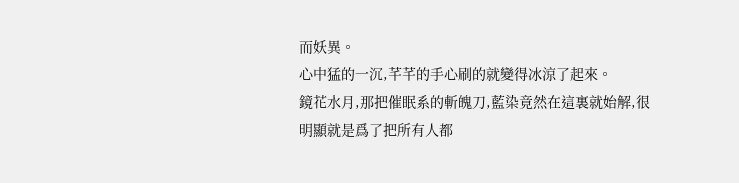而妖異。
心中猛的一沉,芊芊的手心刷的就變得冰涼了起來。
鏡花水月,那把催眠系的斬魄刀,藍染竟然在這裏就始解,很明顯就是爲了把所有人都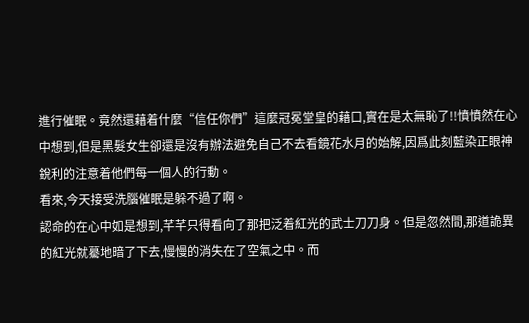進行催眠。竟然還藉着什麼“信任你們”這麼冠冕堂皇的藉口,實在是太無恥了!!憤憤然在心中想到,但是黑髮女生卻還是沒有辦法避免自己不去看鏡花水月的始解,因爲此刻藍染正眼神銳利的注意着他們每一個人的行動。
看來,今天接受洗腦催眠是躲不過了啊。
認命的在心中如是想到,芊芊只得看向了那把泛着紅光的武士刀刀身。但是忽然間,那道詭異的紅光就驀地暗了下去,慢慢的消失在了空氣之中。而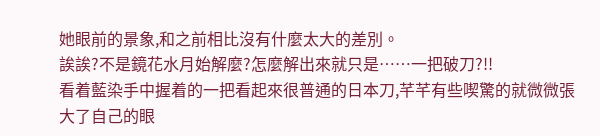她眼前的景象,和之前相比沒有什麼太大的差別。
誒誒?不是鏡花水月始解麼?怎麼解出來就只是……一把破刀?!!
看着藍染手中握着的一把看起來很普通的日本刀,芊芊有些喫驚的就微微張大了自己的眼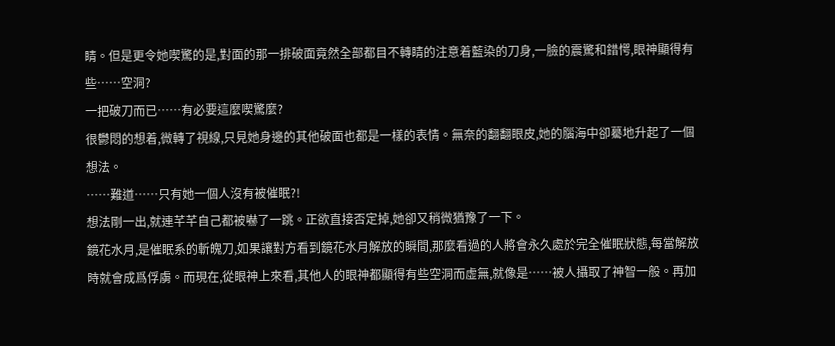睛。但是更令她喫驚的是,對面的那一排破面竟然全部都目不轉睛的注意着藍染的刀身,一臉的震驚和錯愕,眼神顯得有些……空洞?
一把破刀而已……有必要這麼喫驚麼?
很鬱悶的想着,微轉了視線,只見她身邊的其他破面也都是一樣的表情。無奈的翻翻眼皮,她的腦海中卻驀地升起了一個想法。
……難道……只有她一個人沒有被催眠?!
想法剛一出,就連芊芊自己都被嚇了一跳。正欲直接否定掉,她卻又稍微猶豫了一下。
鏡花水月,是催眠系的斬魄刀,如果讓對方看到鏡花水月解放的瞬間,那麼看過的人將會永久處於完全催眠狀態,每當解放時就會成爲俘虜。而現在,從眼神上來看,其他人的眼神都顯得有些空洞而虛無,就像是……被人攝取了神智一般。再加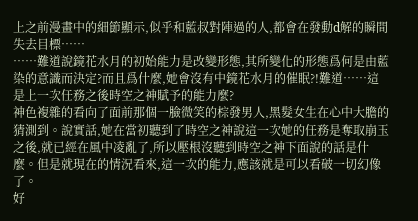上之前漫畫中的細節顯示,似乎和藍叔對陣過的人,都會在發動d解的瞬間失去目標……
……難道說鏡花水月的初始能力是改變形態,其所變化的形態爲何是由藍染的意識而決定?而且爲什麼,她會沒有中鏡花水月的催眠?!難道……這是上一次任務之後時空之神賦予的能力麼?
神色複雜的看向了面前那個一臉微笑的棕發男人,黑髮女生在心中大膽的猜測到。說實話,她在當初聽到了時空之神說這一次她的任務是奪取崩玉之後,就已經在風中凌亂了,所以壓根沒聽到時空之神下面說的話是什麼。但是就現在的情況看來,這一次的能力,應該就是可以看破一切幻像了。
好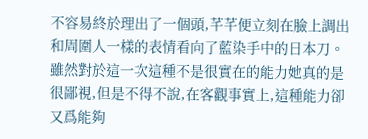不容易終於理出了一個頭,芊芊便立刻在臉上調出和周圍人一樣的表情看向了藍染手中的日本刀。雖然對於這一次這種不是很實在的能力她真的是很鄙視,但是不得不說,在客觀事實上,這種能力卻又爲能夠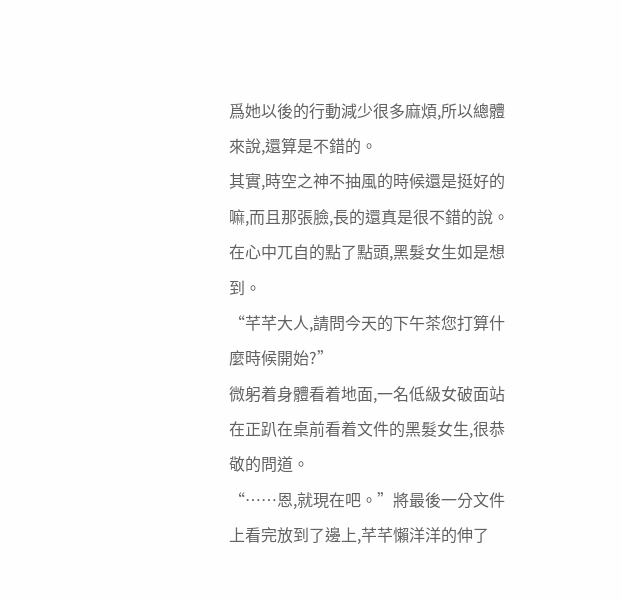爲她以後的行動減少很多麻煩,所以總體來說,還算是不錯的。
其實,時空之神不抽風的時候還是挺好的嘛,而且那張臉,長的還真是很不錯的說。
在心中兀自的點了點頭,黑髮女生如是想到。
“芊芊大人,請問今天的下午茶您打算什麼時候開始?”
微躬着身體看着地面,一名低級女破面站在正趴在桌前看着文件的黑髮女生,很恭敬的問道。
“……恩,就現在吧。”將最後一分文件上看完放到了邊上,芊芊懶洋洋的伸了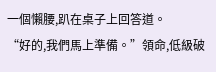一個懶腰,趴在桌子上回答道。
“好的,我們馬上準備。”領命,低級破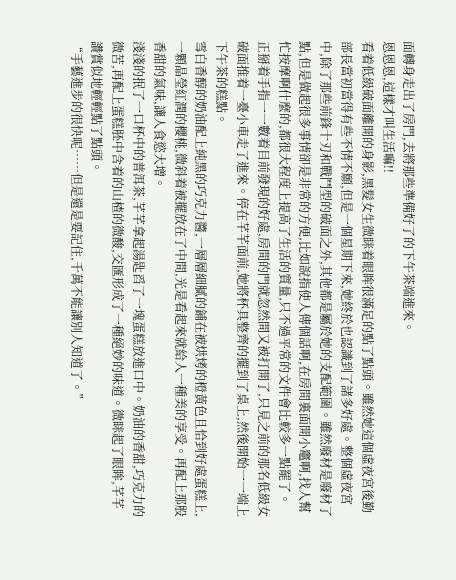面轉身走出了房門,去將那些準備好了的下午茶端進來。
恩恩恩,這樣才叫生活嘛!!
看着低級破面離開的身影,黑髮女生微眯着眼眸很滿足的點了點頭。雖然她這個虛夜宮後勤部長當初當得有些不情不願,但是一個星期下來,她終於也認識到了諸多好處。整個虛夜宮中,除了那些前鋒十刃和戰鬥型的破面之外,其他都是屬於她的支配範圍。雖然廢材是廢材了點,但是做起很多事情卻是非常的方便,比如說指使人傳個話啊,在房間裏面開小竈啊,找人幫忙按摩啊什麼的,都很大程度上提高了生活的質量,只不過平常的文件會比較多一點罷了。
正掰着手指一一數着目前發現的好處,房間的門就忽然間又被打開了,只見之前的那名低級女破面推着一臺小車走了進來。停在芊芊面前,她將杯具整齊的擺到了桌上,然後開始一一端上下午茶的糕點。
雪白香醇的奶油配上純黑的巧克力醬,一層層細膩的鋪在被烘烤的橙黃色且恰到好處蛋糕上,一顆晶瑩紅潤的櫻桃,微斜着被擺放在了中間,光是看起來就給人一種美的享受。再配上那股香甜的氣味,讓人食慾大增。
淺淺的抿了一口杯中的普洱茶,芊芊拿起湯匙舀了一塊蛋糕放進口中。奶油的香甜,巧克力的微苦,再配上蛋糕胚中含着的山楂的微酸,交匯形成了一種絕妙的味道。微眯起了眼眸,芊芊讚賞似地輕輕點了點頭。
“手藝進步的很快呢……但是還是要記住,千萬不能讓別人知道了。”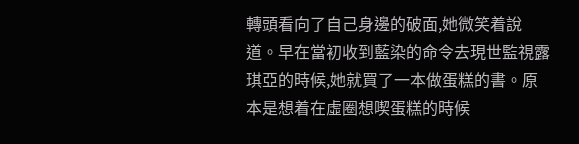轉頭看向了自己身邊的破面,她微笑着說道。早在當初收到藍染的命令去現世監視露琪亞的時候,她就買了一本做蛋糕的書。原本是想着在虛圈想喫蛋糕的時候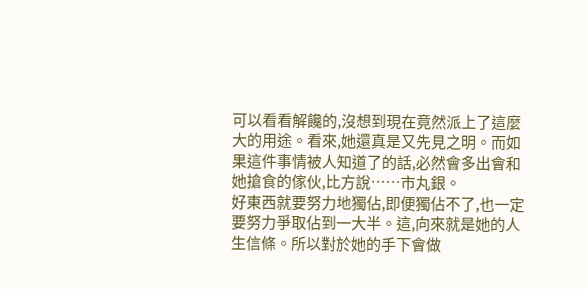可以看看解饞的,沒想到現在竟然派上了這麼大的用途。看來,她還真是又先見之明。而如果這件事情被人知道了的話,必然會多出會和她搶食的傢伙,比方說……市丸銀。
好東西就要努力地獨佔,即便獨佔不了,也一定要努力爭取佔到一大半。這,向來就是她的人生信條。所以對於她的手下會做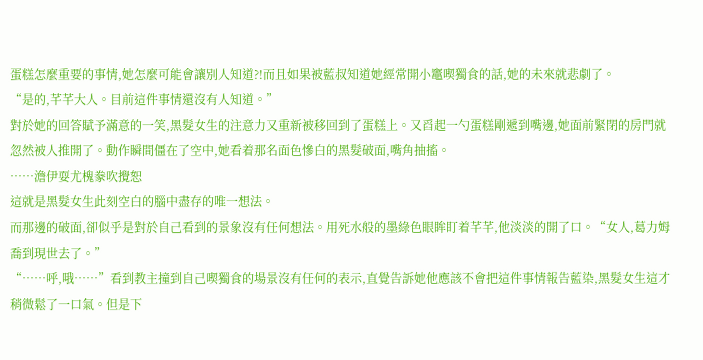蛋糕怎麼重要的事情,她怎麼可能會讓別人知道?!而且如果被藍叔知道她經常開小竈喫獨食的話,她的未來就悲劇了。
“是的,芊芊大人。目前這件事情還沒有人知道。”
對於她的回答賦予滿意的一笑,黑髮女生的注意力又重新被移回到了蛋糕上。又舀起一勺蛋糕剛遞到嘴邊,她面前緊閉的房門就忽然被人推開了。動作瞬間僵在了空中,她看着那名面色慘白的黑髮破面,嘴角抽搐。
……澹伊耍尤槐豢吹攪恕
這就是黑髮女生此刻空白的腦中盡存的唯一想法。
而那邊的破面,卻似乎是對於自己看到的景象沒有任何想法。用死水般的墨綠色眼眸盯着芊芊,他淡淡的開了口。“女人,葛力姆喬到現世去了。”
“……呼,哦……”看到教主撞到自己喫獨食的場景沒有任何的表示,直覺告訴她他應該不會把這件事情報告藍染,黑髮女生這才稍微鬆了一口氣。但是下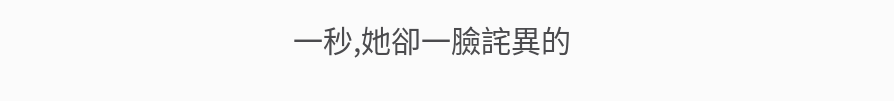一秒,她卻一臉詫異的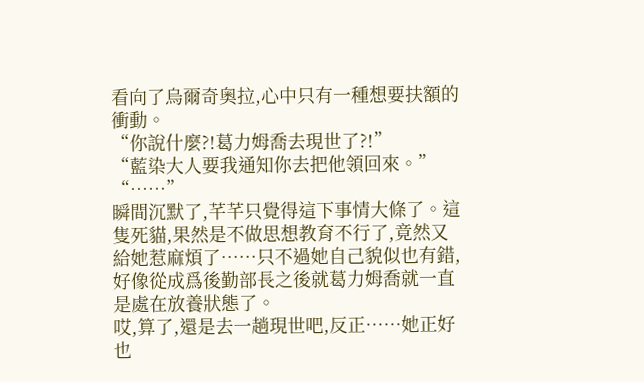看向了烏爾奇奧拉,心中只有一種想要扶額的衝動。
“你說什麼?!葛力姆喬去現世了?!”
“藍染大人要我通知你去把他領回來。”
“……”
瞬間沉默了,芊芊只覺得這下事情大條了。這隻死貓,果然是不做思想教育不行了,竟然又給她惹麻煩了……只不過她自己貌似也有錯,好像從成爲後勤部長之後就葛力姆喬就一直是處在放養狀態了。
哎,算了,還是去一趟現世吧,反正……她正好也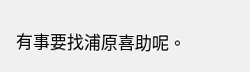有事要找浦原喜助呢。